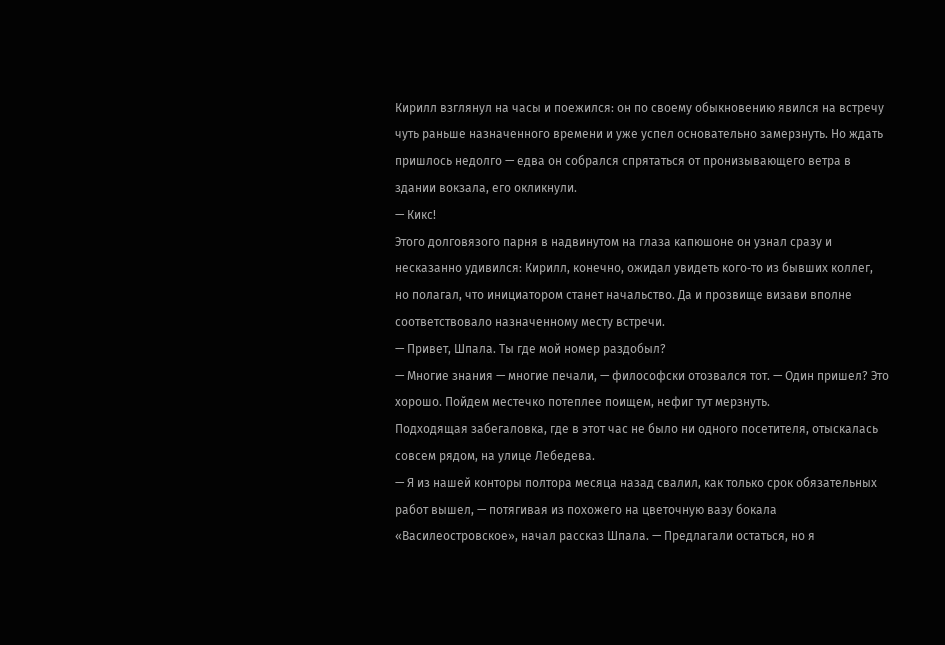Кирилл взглянул на часы и поежился: он по своему обыкновению явился на встречу чуть раньше назначенного времени и уже успел основательно замерзнуть. Но ждать пришлось недолго — едва он собрался спрятаться от пронизывающего ветра в здании вокзала, его окликнули.
— Кикс!
Этого долговязого парня в надвинутом на глаза капюшоне он узнал сразу и несказанно удивился: Кирилл, конечно, ожидал увидеть кого‑то из бывших коллег, но полагал, что инициатором станет начальство. Да и прозвище визави вполне соответствовало назначенному месту встречи.
— Привет, Шпала. Ты где мой номер раздобыл?
— Многие знания — многие печали, — философски отозвался тот. — Один пришел? Это хорошо. Пойдем местечко потеплее поищем, нефиг тут мерзнуть.
Подходящая забегаловка, где в этот час не было ни одного посетителя, отыскалась совсем рядом, на улице Лебедева.
— Я из нашей конторы полтора месяца назад свалил, как только срок обязательных работ вышел, — потягивая из похожего на цветочную вазу бокала «Василеостровское», начал рассказ Шпала. — Предлагали остаться, но я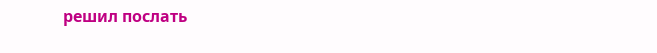решил послать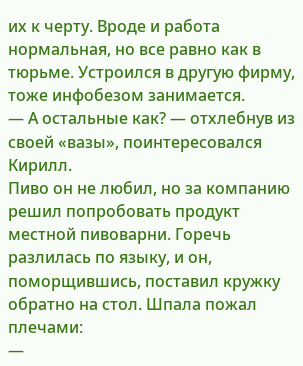их к черту. Вроде и работа нормальная, но все равно как в тюрьме. Устроился в другую фирму, тоже инфобезом занимается.
— А остальные как? — отхлебнув из своей «вазы», поинтересовался Кирилл.
Пиво он не любил, но за компанию решил попробовать продукт местной пивоварни. Горечь разлилась по языку, и он, поморщившись, поставил кружку обратно на стол. Шпала пожал плечами:
—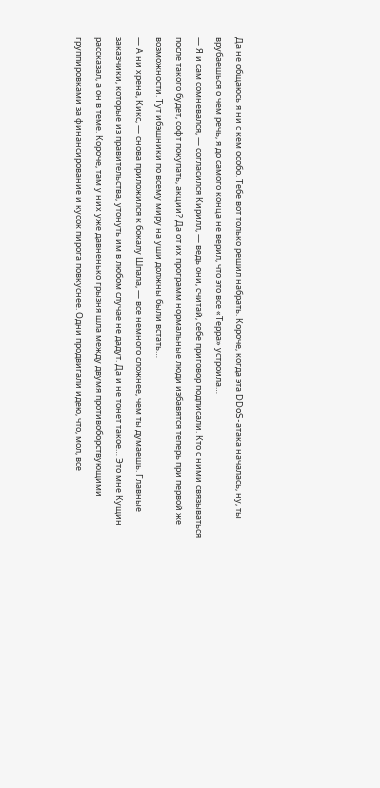Да не общаюсь я ни с кем особо. Тебе вот только решил набрать. Короче, когда эта DDoS-атака началась, ну, ты врубаешься о чем речь, я до самого конца не верил, что это все «Терра» устроила…
— Я и сам сомневался, — согласился Кирилл, — ведь они, считай, себе приговор подписали. Кто с ними связываться после такого будет, софт покупать, акции? Да от их программ нормальные люди избавятся теперь при первой же возможности. Тут ибэшники по всему миру на уши должны были встать…
— А ни хрена, Кикс, — снова приложился к бокалу Шпала, — все немного сложнее, чем ты думаешь. Главные заказчики, которые из правительства, утонуть им в любом случае не дадут. Да и не тонет такое… Это мне Кущин рассказал, а он в теме. Короче, там у них уже давненько грызня шла между двумя противоборствующими группировками за финансирование и кусок пирога повкуснее. Одни продвигали идею, что, мол, все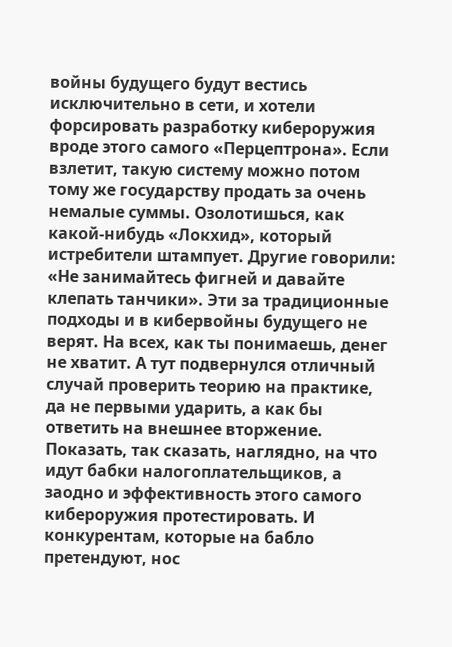войны будущего будут вестись исключительно в сети, и хотели форсировать разработку кибероружия вроде этого самого «Перцептрона». Если взлетит, такую систему можно потом тому же государству продать за очень немалые суммы. Озолотишься, как какой‑нибудь «Локхид», который истребители штампует. Другие говорили: «Не занимайтесь фигней и давайте клепать танчики». Эти за традиционные подходы и в кибервойны будущего не верят. На всех, как ты понимаешь, денег не хватит. А тут подвернулся отличный случай проверить теорию на практике, да не первыми ударить, а как бы ответить на внешнее вторжение. Показать, так сказать, наглядно, на что идут бабки налогоплательщиков, а заодно и эффективность этого самого кибероружия протестировать. И конкурентам, которые на бабло претендуют, нос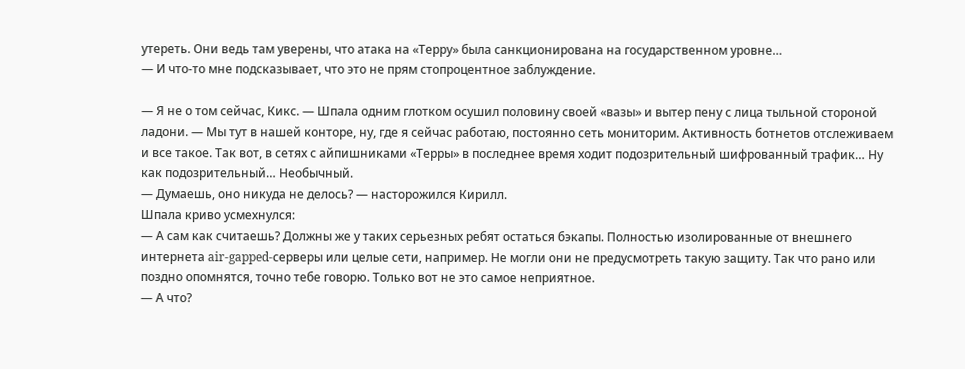утереть. Они ведь там уверены, что атака на «Терру» была санкционирована на государственном уровне…
— И что‑то мне подсказывает, что это не прям стопроцентное заблуждение.

— Я не о том сейчас, Кикс. — Шпала одним глотком осушил половину своей «вазы» и вытер пену с лица тыльной стороной ладони. — Мы тут в нашей конторе, ну, где я сейчас работаю, постоянно сеть мониторим. Активность ботнетов отслеживаем и все такое. Так вот, в сетях с айпишниками «Терры» в последнее время ходит подозрительный шифрованный трафик… Ну как подозрительный… Необычный.
— Думаешь, оно никуда не делось? — насторожился Кирилл.
Шпала криво усмехнулся:
— А сам как считаешь? Должны же у таких серьезных ребят остаться бэкапы. Полностью изолированные от внешнего интернета air-gapped-серверы или целые сети, например. Не могли они не предусмотреть такую защиту. Так что рано или поздно опомнятся, точно тебе говорю. Только вот не это самое неприятное.
— А что?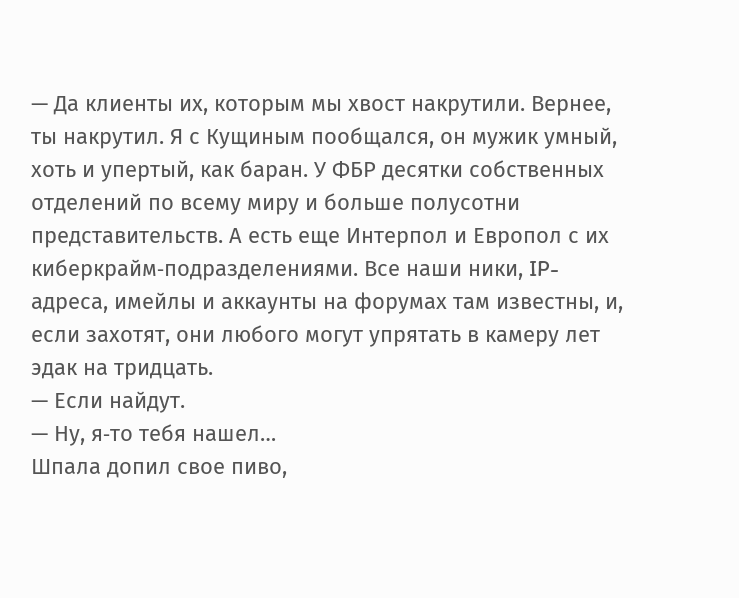— Да клиенты их, которым мы хвост накрутили. Вернее, ты накрутил. Я с Кущиным пообщался, он мужик умный, хоть и упертый, как баран. У ФБР десятки собственных отделений по всему миру и больше полусотни представительств. А есть еще Интерпол и Европол с их киберкрайм‑подразделениями. Все наши ники, IP-адреса, имейлы и аккаунты на форумах там известны, и, если захотят, они любого могут упрятать в камеру лет эдак на тридцать.
— Если найдут.
— Ну, я‑то тебя нашел…
Шпала допил свое пиво,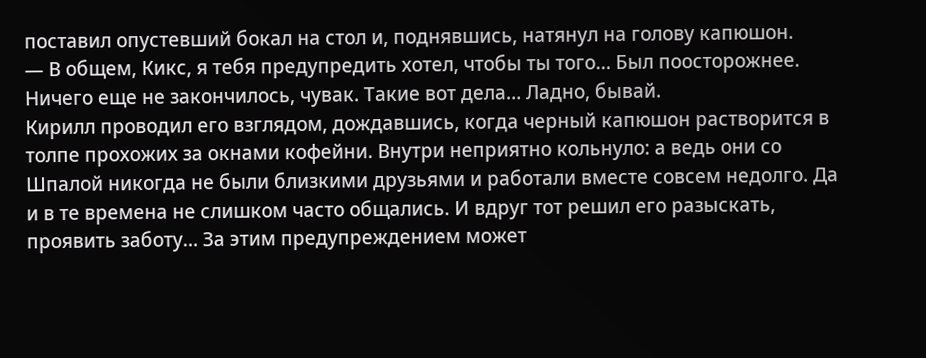поставил опустевший бокал на стол и, поднявшись, натянул на голову капюшон.
— В общем, Кикс, я тебя предупредить хотел, чтобы ты того… Был поосторожнее. Ничего еще не закончилось, чувак. Такие вот дела… Ладно, бывай.
Кирилл проводил его взглядом, дождавшись, когда черный капюшон растворится в толпе прохожих за окнами кофейни. Внутри неприятно кольнуло: а ведь они со Шпалой никогда не были близкими друзьями и работали вместе совсем недолго. Да и в те времена не слишком часто общались. И вдруг тот решил его разыскать, проявить заботу… За этим предупреждением может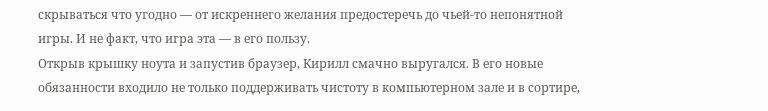скрываться что угодно — от искреннего желания предостеречь до чьей‑то непонятной игры. И не факт, что игра эта — в его пользу.
Открыв крышку ноута и запустив браузер, Кирилл смачно выругался. В его новые обязанности входило не только поддерживать чистоту в компьютерном зале и в сортире,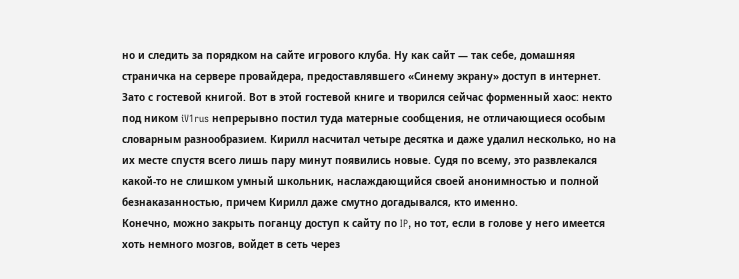но и следить за порядком на сайте игрового клуба. Ну как сайт — так себе, домашняя страничка на сервере провайдера, предоставлявшего «Синему экрану» доступ в интернет. Зато с гостевой книгой. Вот в этой гостевой книге и творился сейчас форменный хаос: некто под ником iV1rus непрерывно постил туда матерные сообщения, не отличающиеся особым словарным разнообразием. Кирилл насчитал четыре десятка и даже удалил несколько, но на их месте спустя всего лишь пару минут появились новые. Судя по всему, это развлекался какой‑то не слишком умный школьник, наслаждающийся своей анонимностью и полной безнаказанностью, причем Кирилл даже смутно догадывался, кто именно.
Конечно, можно закрыть поганцу доступ к сайту по IP, но тот, если в голове у него имеется хоть немного мозгов, войдет в сеть через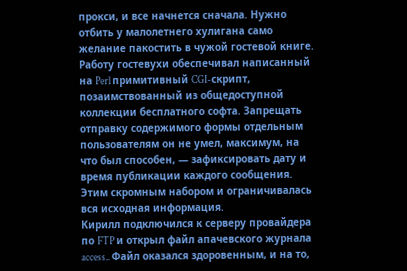прокси, и все начнется сначала. Нужно отбить у малолетнего хулигана само желание пакостить в чужой гостевой книге. Работу гостевухи обеспечивал написанный на Perl примитивный CGI-скрипт, позаимствованный из общедоступной коллекции бесплатного софта. Запрещать отправку содержимого формы отдельным пользователям он не умел, максимум, на что был способен, — зафиксировать дату и время публикации каждого сообщения. Этим скромным набором и ограничивалась вся исходная информация.
Кирилл подключился к серверу провайдера по FTP и открыл файл апачевского журнала access.. Файл оказался здоровенным, и на то,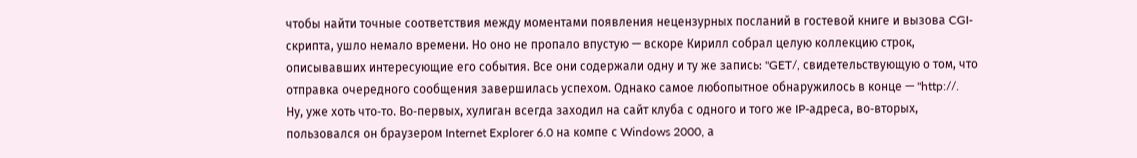чтобы найти точные соответствия между моментами появления нецензурных посланий в гостевой книге и вызова CGI-скрипта, ушло немало времени. Но оно не пропало впустую — вскоре Кирилл собрал целую коллекцию строк, описывавших интересующие его события. Все они содержали одну и ту же запись: "GET/, свидетельствующую о том, что отправка очередного сообщения завершилась успехом. Однако самое любопытное обнаружилось в конце — "http://.
Ну, уже хоть что‑то. Во‑первых, хулиган всегда заходил на сайт клуба с одного и того же IP-адреса, во‑вторых, пользовался он браузером Internet Explorer 6.0 на компе с Windows 2000, а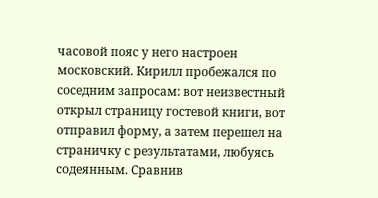часовой пояс у него настроен московский. Кирилл пробежался по соседним запросам: вот неизвестный открыл страницу гостевой книги, вот отправил форму, а затем перешел на страничку с результатами, любуясь содеянным. Сравнив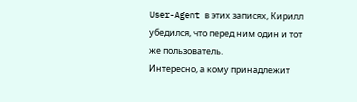User-Agent в этих записях, Кирилл убедился, что перед ним один и тот же пользователь.
Интересно, а кому принадлежит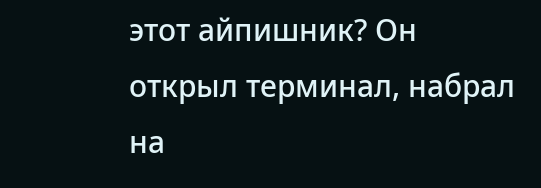этот айпишник? Он открыл терминал, набрал на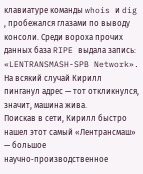клавиатуре команды whois и dig , пробежался глазами по выводу консоли. Среди вороха прочих данных база RIPE выдала запись: «LENTRANSMASH-SPB Network». На всякий случай Кирилл пинганул адрес — тот откликнулся, значит, машина жива.
Поискав в сети, Кирилл быстро нашел этот самый «Лентрансмаш» — большое научно‑производственное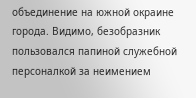объединение на южной окраине города. Видимо, безобразник пользовался папиной служебной персоналкой за неимением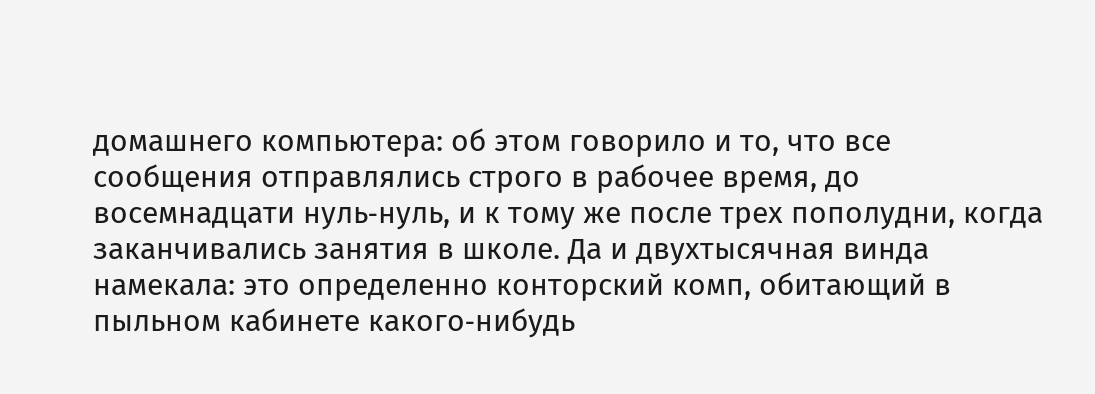домашнего компьютера: об этом говорило и то, что все сообщения отправлялись строго в рабочее время, до восемнадцати нуль‑нуль, и к тому же после трех пополудни, когда заканчивались занятия в школе. Да и двухтысячная винда намекала: это определенно конторский комп, обитающий в пыльном кабинете какого‑нибудь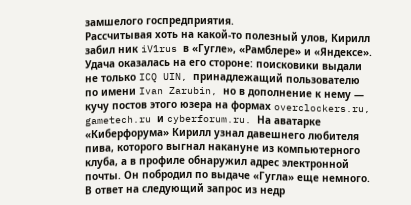замшелого госпредприятия.
Рассчитывая хоть на какой‑то полезный улов, Кирилл забил ник iV1rus в «Гугле», «Рамблере» и «Яндексе». Удача оказалась на его стороне: поисковики выдали не только ICQ UIN, принадлежащий пользователю по имени Ivan Zarubin, но в дополнение к нему — кучу постов этого юзера на формах overclockers.ru, gametech.ru и cyberforum.ru. На аватарке «Киберфорума» Кирилл узнал давешнего любителя пива, которого выгнал накануне из компьютерного клуба, а в профиле обнаружил адрес электронной почты. Он побродил по выдаче «Гугла» еще немного. В ответ на следующий запрос из недр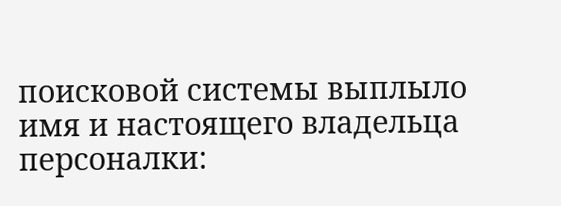поисковой системы выплыло имя и настоящего владельца персоналки: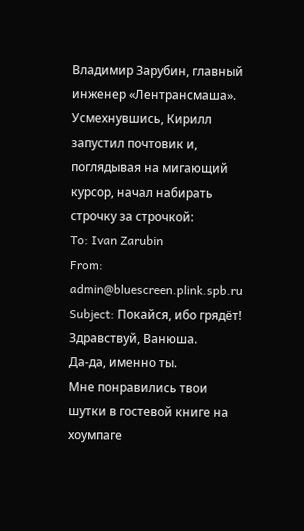Владимир Зарубин, главный инженер «Лентрансмаша». Усмехнувшись, Кирилл запустил почтовик и, поглядывая на мигающий курсор, начал набирать строчку за строчкой:
To: Ivan Zarubin
From: admin@bluescreen.plink.spb.ru
Subject: Покайся, ибо грядёт!
Здравствуй, Ванюша.
Да‑да, именно ты.
Мне понравились твои шутки в гостевой книге на хоумпаге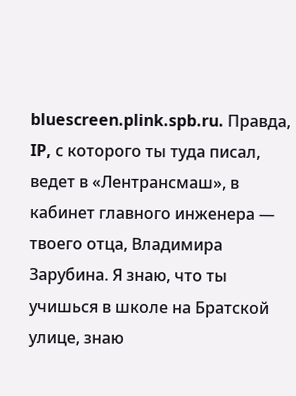bluescreen.plink.spb.ru. Правда, IP, с которого ты туда писал, ведет в «Лентрансмаш», в кабинет главного инженера — твоего отца, Владимира Зарубина. Я знаю, что ты учишься в школе на Братской улице, знаю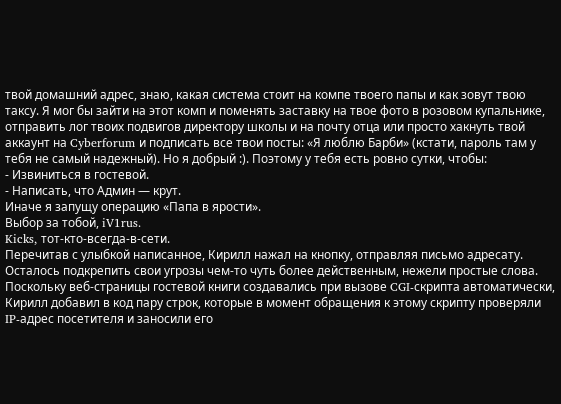твой домашний адрес, знаю, какая система стоит на компе твоего папы и как зовут твою таксу. Я мог бы зайти на этот комп и поменять заставку на твое фото в розовом купальнике, отправить лог твоих подвигов директору школы и на почту отца или просто хакнуть твой аккаунт на Cyberforum и подписать все твои посты: «Я люблю Барби» (кстати, пароль там у тебя не самый надежный). Но я добрый :). Поэтому у тебя есть ровно сутки, чтобы:
- Извиниться в гостевой.
- Написать, что Админ — крут.
Иначе я запущу операцию «Папа в ярости».
Выбор за тобой, iV1rus.
Kicks, тот‑кто‑всегда‑в-сети.
Перечитав с улыбкой написанное, Кирилл нажал на кнопку, отправляя письмо адресату. Осталось подкрепить свои угрозы чем‑то чуть более действенным, нежели простые слова. Поскольку веб‑страницы гостевой книги создавались при вызове CGI-скрипта автоматически, Кирилл добавил в код пару строк, которые в момент обращения к этому скрипту проверяли IP-адрес посетителя и заносили его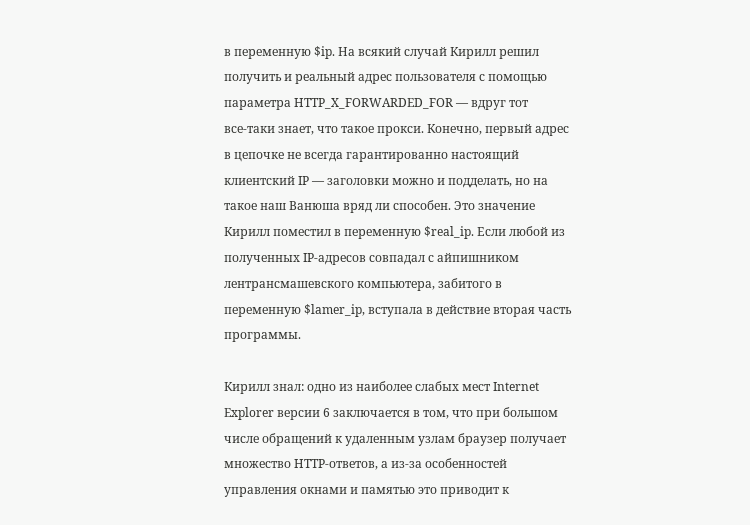в переменную $ip. На всякий случай Кирилл решил получить и реальный адрес пользователя с помощью параметра HTTP_X_FORWARDED_FOR — вдруг тот все‑таки знает, что такое прокси. Конечно, первый адрес в цепочке не всегда гарантированно настоящий клиентский IP — заголовки можно и подделать, но на такое наш Ванюша вряд ли способен. Это значение Кирилл поместил в переменную $real_ip. Если любой из полученных IP-адресов совпадал с айпишником лентрансмашевского компьютера, забитого в переменную $lamer_ip, вступала в действие вторая часть программы.

Кирилл знал: одно из наиболее слабых мест Internet Explorer версии 6 заключается в том, что при большом числе обращений к удаленным узлам браузер получает множество HTTP-ответов, а из‑за особенностей управления окнами и памятью это приводит к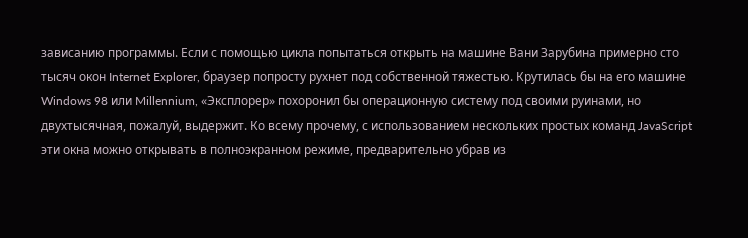зависанию программы. Если с помощью цикла попытаться открыть на машине Вани Зарубина примерно сто тысяч окон Internet Explorer, браузер попросту рухнет под собственной тяжестью. Крутилась бы на его машине Windows 98 или Millennium, «Эксплорер» похоронил бы операционную систему под своими руинами, но двухтысячная, пожалуй, выдержит. Ко всему прочему, с использованием нескольких простых команд JavaScript эти окна можно открывать в полноэкранном режиме, предварительно убрав из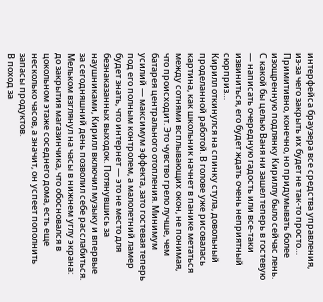интерфейса браузера все средства управления, из‑за чего закрыть их будет не так‑то просто…
Примитивно, конечно, но придумывать более изощренную подлянку Кириллу было сейчас лень. С какой бы целью Ваня ни зашел теперь в гостевую — написать очередную гадость или все‑таки извиниться, его будет ждать очень неприятный сюрприз…
Кирилл откинулся на спинку стула, довольный проделанной работой. В голове уже рисовалась картина, как школьник начнет в панике метаться между сотнями всплывающих окон, не понимая, что происходит. Это чувство грело лучше, чем батарея центрального отопления. Минимум усилий — максимум эффекта, зато гостевая теперь под его полным контролем, а малолетний ламер будет знать, что интернет — это не место для безнаказанных выходок. Потянувшись за наушниками, Кирилл включил музыку и впервые за сегодняшний день позволил себе расслабиться. Мельком взглянул на часы в нижнем углу экрана: до закрытия магазинчика, что обосновался в цокольном этаже соседнего дома, есть еще несколько часов, а значит, он успеет пополнить запасы продуктов.
В поход за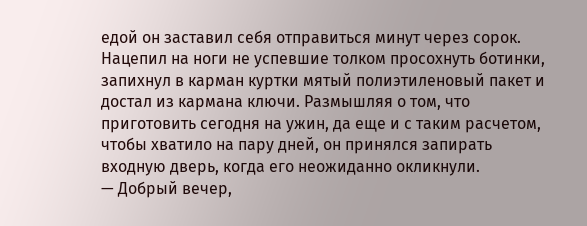едой он заставил себя отправиться минут через сорок. Нацепил на ноги не успевшие толком просохнуть ботинки, запихнул в карман куртки мятый полиэтиленовый пакет и достал из кармана ключи. Размышляя о том, что приготовить сегодня на ужин, да еще и с таким расчетом, чтобы хватило на пару дней, он принялся запирать входную дверь, когда его неожиданно окликнули.
— Добрый вечер,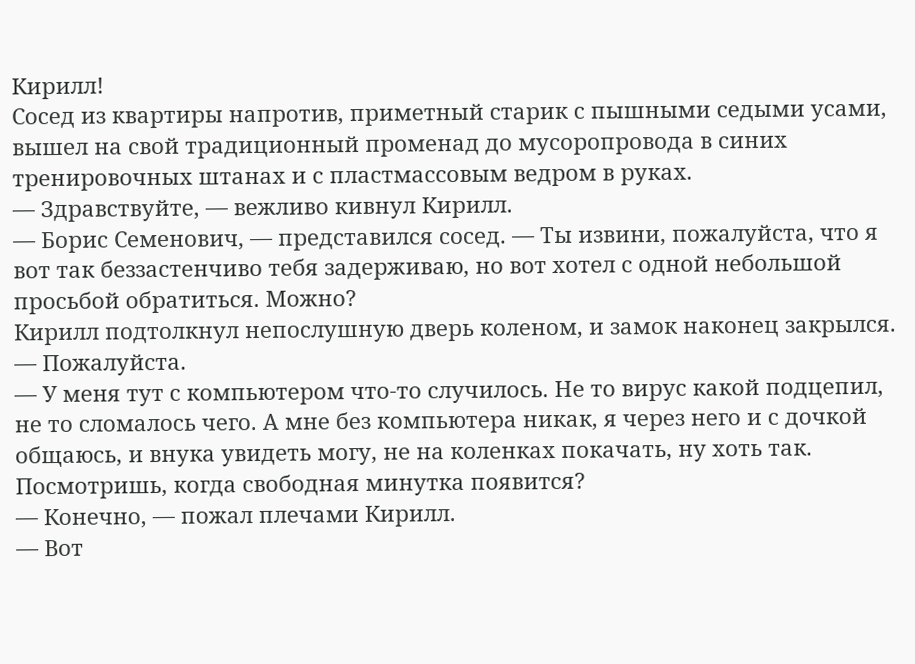Кирилл!
Сосед из квартиры напротив, приметный старик с пышными седыми усами, вышел на свой традиционный променад до мусоропровода в синих тренировочных штанах и с пластмассовым ведром в руках.
— Здравствуйте, — вежливо кивнул Кирилл.
— Борис Семенович, — представился сосед. — Ты извини, пожалуйста, что я вот так беззастенчиво тебя задерживаю, но вот хотел с одной небольшой просьбой обратиться. Можно?
Кирилл подтолкнул непослушную дверь коленом, и замок наконец закрылся.
— Пожалуйста.
— У меня тут с компьютером что‑то случилось. Не то вирус какой подцепил, не то сломалось чего. А мне без компьютера никак, я через него и с дочкой общаюсь, и внука увидеть могу, не на коленках покачать, ну хоть так. Посмотришь, когда свободная минутка появится?
— Конечно, — пожал плечами Кирилл.
— Вот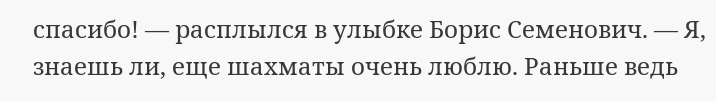спасибо! — расплылся в улыбке Борис Семенович. — Я, знаешь ли, еще шахматы очень люблю. Раньше ведь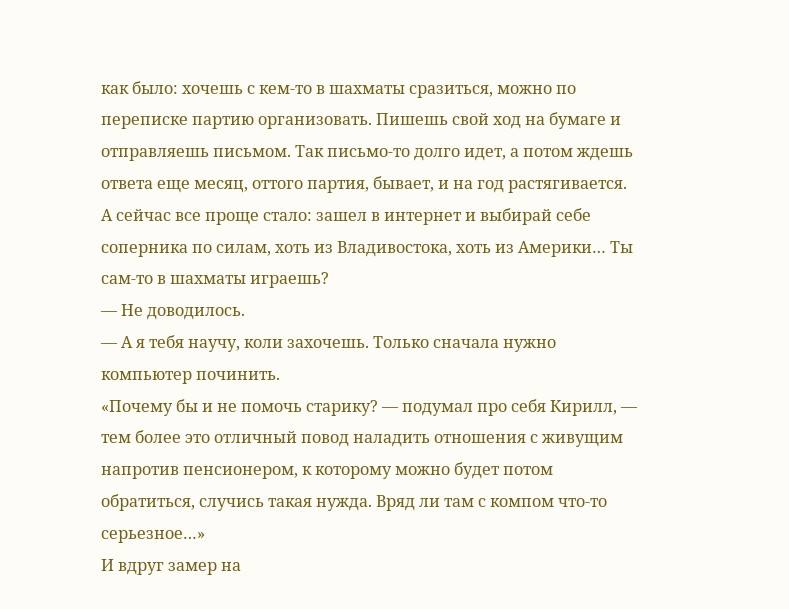как было: хочешь с кем‑то в шахматы сразиться, можно по переписке партию организовать. Пишешь свой ход на бумаге и отправляешь письмом. Так письмо‑то долго идет, а потом ждешь ответа еще месяц, оттого партия, бывает, и на год растягивается. А сейчас все проще стало: зашел в интернет и выбирай себе соперника по силам, хоть из Владивостока, хоть из Америки… Ты сам‑то в шахматы играешь?
— Не доводилось.
— А я тебя научу, коли захочешь. Только сначала нужно компьютер починить.
«Почему бы и не помочь старику? — подумал про себя Кирилл, — тем более это отличный повод наладить отношения с живущим напротив пенсионером, к которому можно будет потом обратиться, случись такая нужда. Вряд ли там с компом что‑то серьезное…»
И вдруг замер на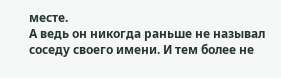месте.
А ведь он никогда раньше не называл соседу своего имени. И тем более не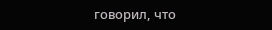говорил, что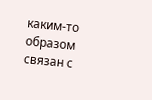каким‑то образом связан с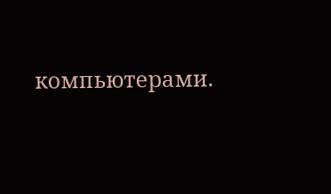компьютерами.